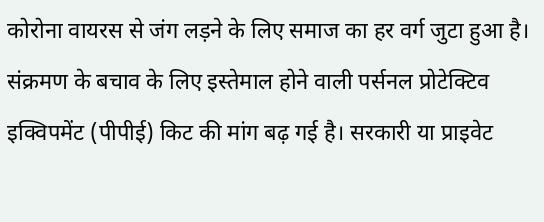कोरोना वायरस से जंग लड़ने के लिए समाज का हर वर्ग जुटा हुआ है। संक्रमण के बचाव के लिए इस्तेमाल होने वाली पर्सनल प्रोटेक्टिव इक्विपमेंट (पीपीई) किट की मांग बढ़ गई है। सरकारी या प्राइवेट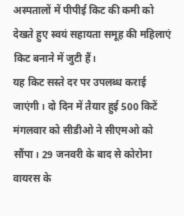अस्पतालों में पीपीई किट की कमी को देखते हुए स्वयं सहायता समूह की महिलाएं किट बनाने में जुटी हैं।
यह किट सस्ते दर पर उपलब्ध कराई जाएंगी। दो दिन में तैयार हुई 500 किटें मंगलवार को सीडीओ ने सीएमओ को सौंपा। 29 जनवरी के बाद से कोरोना वायरस के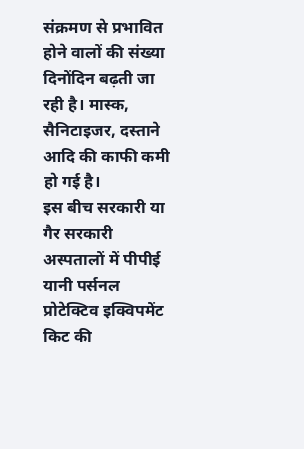संक्रमण से प्रभावित होने वालों की संख्या दिनोंदिन बढ़ती जा रही है। मास्क, सैनिटाइजर, दस्ताने आदि की काफी कमी हो गई है।
इस बीच सरकारी या गैर सरकारी अस्पतालों में पीपीई यानी पर्सनल प्रोटेक्टिव इक्विपमेंट किट की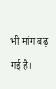भी मांग बढ़ गई है।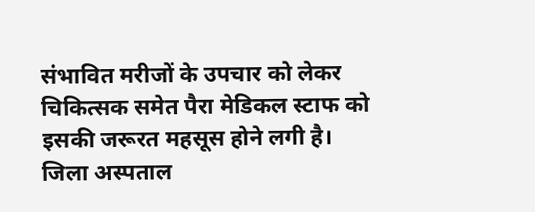संभावित मरीजों के उपचार को लेकर चिकित्सक समेत पैरा मेडिकल स्टाफ को इसकी जरूरत महसूस होने लगी है। जिला अस्पताल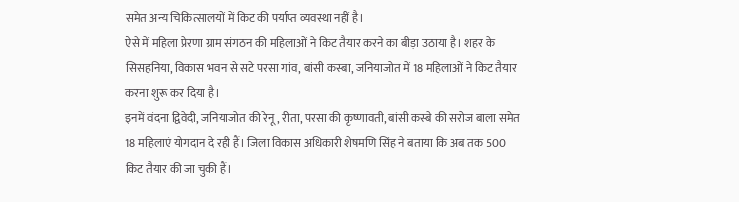समेत अन्य चिकित्सालयों में किट की पर्याप्त व्यवस्था नहीं है।
ऐसे में महिला प्रेरणा ग्राम संगठन की महिलाओं ने किट तैयार करने का बीड़ा उठाया है। शहर के सिसहनिया, विकास भवन से सटे परसा गांव, बांसी कस्बा, जनियाजोत में 18 महिलाओं ने किट तैयार करना शुरू कर दिया है।
इनमें वंदना द्विवेदी, जनियाजोत की रेनू, रीता, परसा की कृष्णावती, बांसी कस्बे की सरोज बाला समेत 18 महिलाएं योगदान दे रही हैं। जिला विकास अधिकारी शेषमणि सिंह ने बताया कि अब तक 500 किट तैयार की जा चुकी हैं।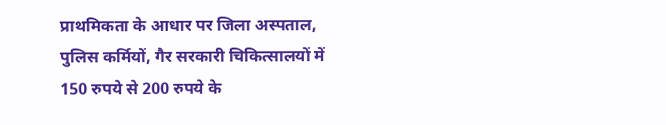प्राथमिकता के आधार पर जिला अस्पताल, पुलिस कर्मियों, गैर सरकारी चिकित्सालयों में 150 रुपये से 200 रुपये के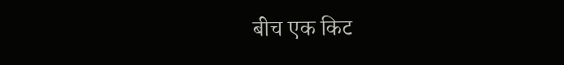बीच एक किट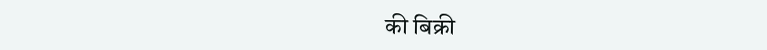की बिक्री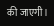की जाएगी।